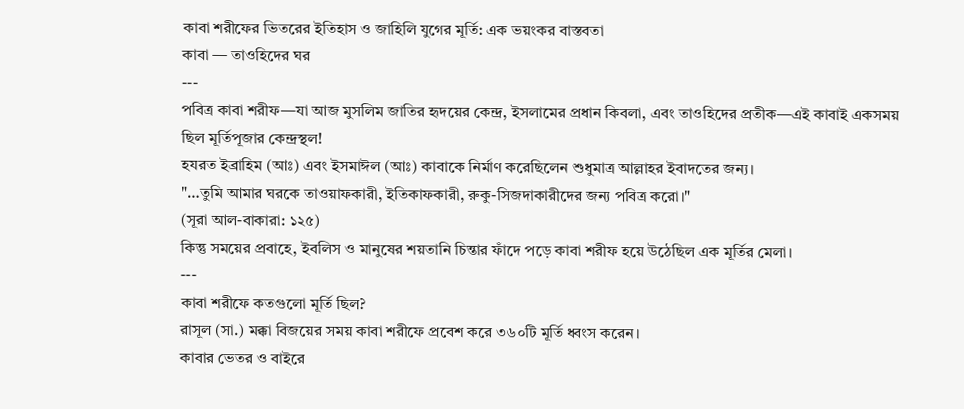কাবা শরীফের ভিতরের ইতিহাস ও জাহিলি যুগের মূর্তি: এক ভয়ংকর বাস্তবতা
কাবা — তাওহিদের ঘর
---
পবিত্র কাবা শরীফ—যা আজ মুসলিম জাতির হৃদয়ের কেন্দ্র, ইসলামের প্রধান কিবলা, এবং তাওহিদের প্রতীক—এই কাবাই একসময় ছিল মূর্তিপূজার কেন্দ্রস্থল!
হযরত ইব্রাহিম (আঃ) এবং ইসমাঈল (আঃ) কাবাকে নির্মাণ করেছিলেন শুধুমাত্র আল্লাহর ইবাদতের জন্য।
"…তুমি আমার ঘরকে তাওয়াফকারী, ইতিকাফকারী, রুকু-সিজদাকারীদের জন্য পবিত্র করো।"
(সূরা আল-বাকারা: ১২৫)
কিন্তু সময়ের প্রবাহে, ইবলিস ও মানুষের শয়তানি চিন্তার ফাঁদে পড়ে কাবা শরীফ হয়ে উঠেছিল এক মূর্তির মেলা।
---
কাবা শরীফে কতগুলো মূর্তি ছিল?
রাসূল (সা.) মক্কা বিজয়ের সময় কাবা শরীফে প্রবেশ করে ৩৬০টি মূর্তি ধ্বংস করেন।
কাবার ভেতর ও বাইরে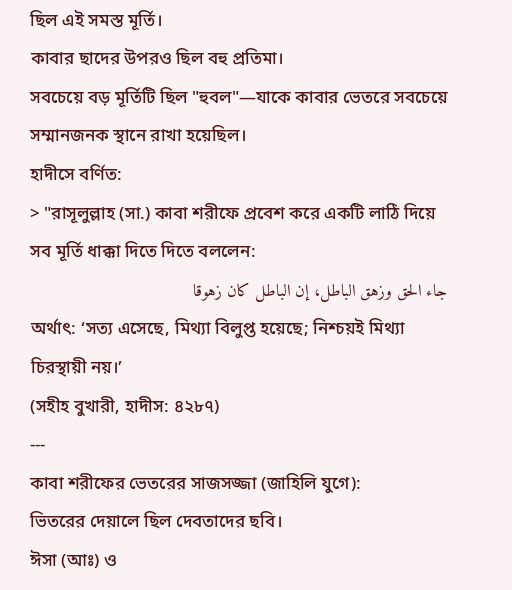ছিল এই সমস্ত মূর্তি।
কাবার ছাদের উপরও ছিল বহু প্রতিমা।
সবচেয়ে বড় মূর্তিটি ছিল "হুবল"—যাকে কাবার ভেতরে সবচেয়ে সম্মানজনক স্থানে রাখা হয়েছিল।
হাদীসে বর্ণিত:
> "রাসূলুল্লাহ (সা.) কাবা শরীফে প্রবেশ করে একটি লাঠি দিয়ে সব মূর্তি ধাক্কা দিতে দিতে বললেন:
جاء الحق وزهق الباطل، إن الباطل كان زهوقا
অর্থাৎ: ‘সত্য এসেছে, মিথ্যা বিলুপ্ত হয়েছে; নিশ্চয়ই মিথ্যা চিরস্থায়ী নয়।’
(সহীহ বুখারী, হাদীস: ৪২৮৭)
---
কাবা শরীফের ভেতরের সাজসজ্জা (জাহিলি যুগে):
ভিতরের দেয়ালে ছিল দেবতাদের ছবি।
ঈসা (আঃ) ও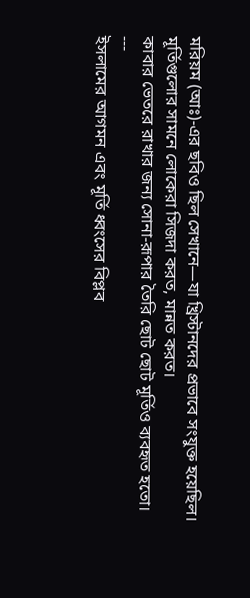মরিয়ম (আঃ)-এর ছবিও ছিল সেখানে—যা খ্রিস্টানদের প্রভাবে সংযুক্ত হয়েছিল।
মূর্তিগুলোর সামনে লোকেরা সিজদা করত, মান্নত করত।
কাবার ভেতরে রাখার জন্য সোনা-রূপার তৈরি ছোট ছোট মূর্তিও ব্যবহৃত হতো।
---
ইসলামের আগমন এবং মূর্তি ধ্বংসের বিপ্লব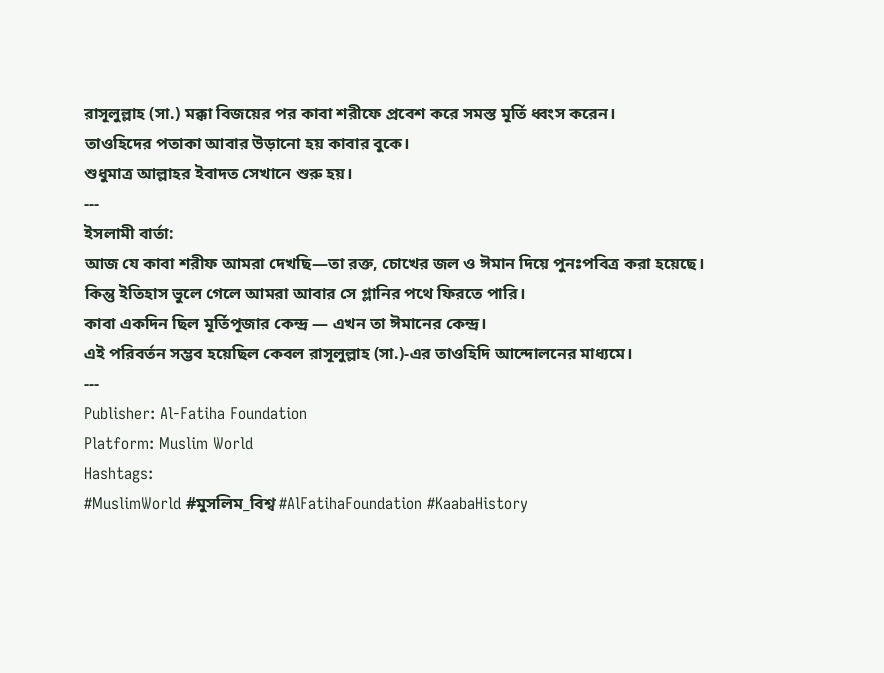রাসূলুল্লাহ (সা.) মক্কা বিজয়ের পর কাবা শরীফে প্রবেশ করে সমস্ত মূর্তি ধ্বংস করেন।
তাওহিদের পতাকা আবার উড়ানো হয় কাবার বুকে।
শুধুমাত্র আল্লাহর ইবাদত সেখানে শুরু হয়।
---
ইসলামী বার্তা:
আজ যে কাবা শরীফ আমরা দেখছি—তা রক্ত, চোখের জল ও ঈমান দিয়ে পুনঃপবিত্র করা হয়েছে।
কিন্তু ইতিহাস ভুলে গেলে আমরা আবার সে গ্লানির পথে ফিরতে পারি।
কাবা একদিন ছিল মূর্তিপূজার কেন্দ্র — এখন তা ঈমানের কেন্দ্র।
এই পরিবর্তন সম্ভব হয়েছিল কেবল রাসূলুল্লাহ (সা.)-এর তাওহিদি আন্দোলনের মাধ্যমে।
---
Publisher: Al-Fatiha Foundation
Platform: Muslim World
Hashtags:
#MuslimWorld #মুসলিম_বিশ্ব #AlFatihaFoundation #KaabaHistory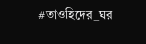#তাওহিদের_ঘর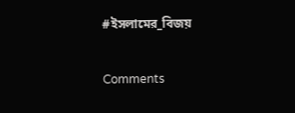#ইসলামের_বিজয়

Comments